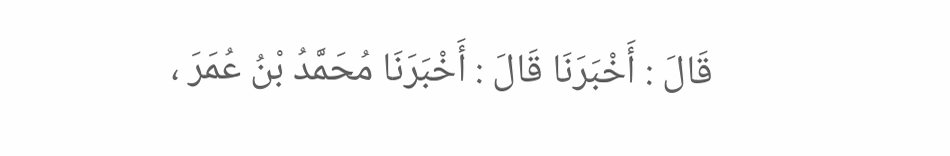قَالَ : أَخْبَرَنَا قَالَ : أَخْبَرَنَا مُحَمَّدُ بْنُ عُمَرَ ،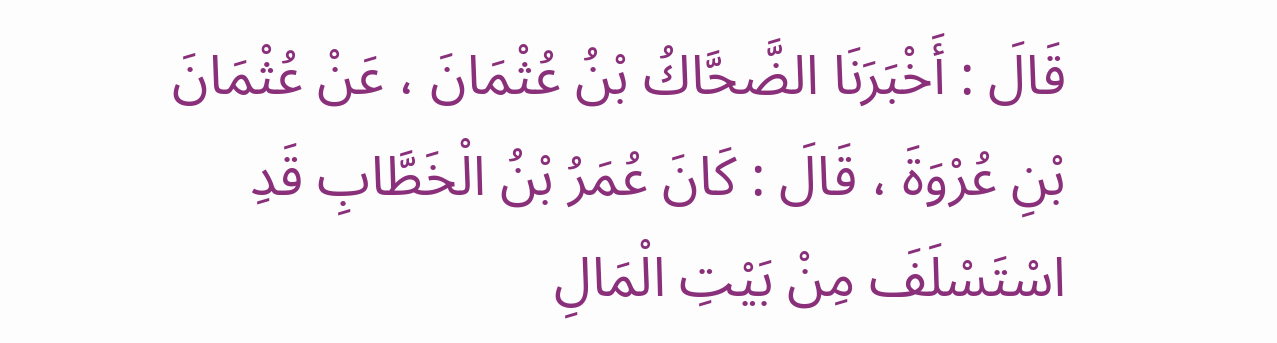قَالَ : أَخْبَرَنَا الضَّحَّاكُ بْنُ عُثْمَانَ ، عَنْ عُثْمَانَ بْنِ عُرْوَةَ ، قَالَ : كَانَ عُمَرُ بْنُ الْخَطَّابِ قَدِ اسْتَسْلَفَ مِنْ بَيْتِ الْمَالِ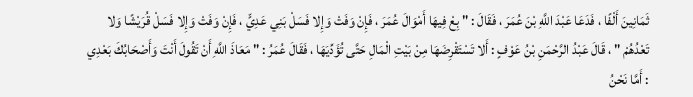ثَمَانِينَ أَلْفًا ، فَدَعَا عَبْدَ اللَّهِ بْنَ عُمَرَ ، فَقَالَ : " بِعْ فِيهَا أَمْوَالَ عُمَرَ ، فَإِنْ وَفَتْ وَإِلا فَسَلْ بَنِي عَدِيٍّ ، فَإِنْ وَفَتْ وَإِلا فَسَلْ قُرَيْشًا وَلا تَعْدُهُمْ " ، قَالَ عَبْدُ الرَّحْمَنِ بْنُ عَوْفٍ : أَلا تَسْتَقْرِضَهَا مِنْ بَيْتِ الْمَالِ حَتَّى تُؤَدِّيَهَا ، فَقَالَ عُمَرُ : " مَعَاذَ اللَّهِ أَنْ تَقُولَ أَنْتَ وَأَصْحَابُكَ بَعْدِي : أَمَّا نَحْنُ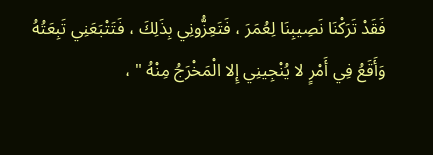فَقَدْ تَرَكْنَا نَصِيبِنَا لِعُمَرَ ، فَتَعِزُّونِي بِذَلِكَ ، فَتَتْبَعَنِي تَبِعَتُهُ وَأَقَعُ فِي أَمْرٍ لا يُنْجِينِي إِلا الْمَخْرَجُ مِنْهُ " ،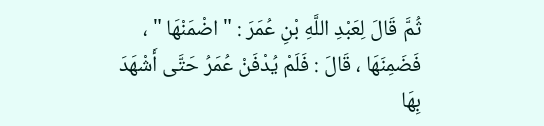ثُمَّ قَالَ لِعَبْدِ اللَّهِ بْنِ عُمَرَ : " اضْمَنْهَا " ، فَضَمِنَهَا ، قَالَ : فَلَمْ يُدْفَنْ عُمَرُ حَتَّى أَشْهَدَ بِهَا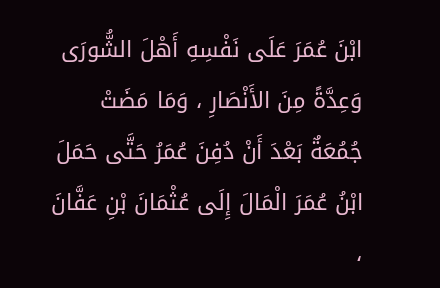ابْنَ عُمَرَ عَلَى نَفْسِهِ أَهْلَ الشُّورَى وَعِدَّةً مِنَ الأَنْصَارِ ، وَمَا مَضَتْ جُمُعَةٌ بَعْدَ أَنْ دُفِنَ عُمَرُ حَتَّى حَمَلَ ابْنُ عُمَرَ الْمَالَ إِلَى عُثْمَانَ بْنِ عَفَّانَ ،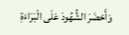وَأَحْضَرَ الشُّهُودَ عَلَى الْبَرَاءَةِ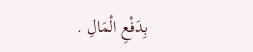بِدَفْعِ الْمَالِ .